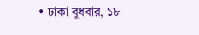• ঢাকা বুধবার, ১৮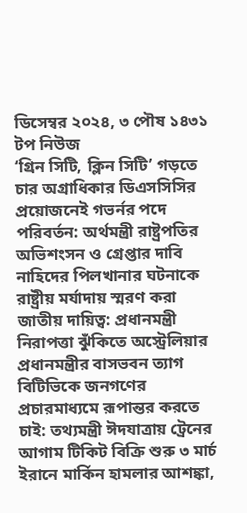ডিসেম্বর ২০২৪, ৩ পৌষ ১৪৩১
টপ নিউজ
‘গ্রিন সিটি, ক্লিন সিটি’ গড়তে চার অগ্রাধিকার ডিএসসিসির প্রয়োজনেই গভর্নর পদে পরিবর্তন: অর্থমন্ত্রী রাষ্ট্রপতির অভিশংসন ও গ্রেপ্তার দাবি নাহিদের পিলখানার ঘটনাকে রাষ্ট্রীয় মর্যাদায় স্মরণ করা জাতীয় দায়িত্ব: প্রধানমন্ত্রী নিরাপত্তা ঝুঁকিতে অস্ট্রেলিয়ার প্রধানমন্ত্রীর বাসভবন ত্যাগ বিটিভিকে জনগণের প্রচারমাধ্যমে রূপান্তর করতে চাই: তথ্যমন্ত্রী ঈদযাত্রায় ট্রেনের আগাম টিকিট বিক্রি শুরু ৩ মার্চ ইরানে মার্কিন হামলার আশঙ্কা,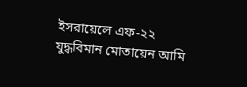ইসরায়েলে এফ-২২ যুদ্ধবিমান মোতায়েন আমি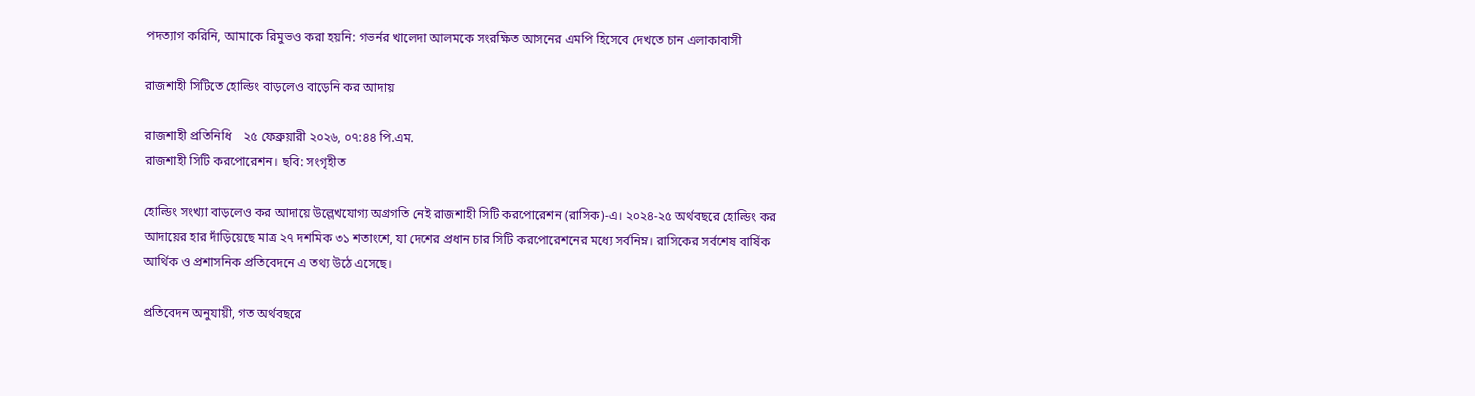পদত্যাগ করিনি, আমাকে রিমুভও করা হয়নি: গভর্নর খালেদা আলমকে সংরক্ষিত আসনের এমপি হিসেবে দেখতে চান এলাকাবাসী

রাজশাহী সিটিতে হোল্ডিং বাড়লেও বাড়েনি কর আদায়

রাজশাহী প্রতিনিধি    ২৫ ফেব্রুয়ারী ২০২৬, ০৭:৪৪ পি.এম.
রাজশাহী সিটি করপোরেশন। ছবি: সংগৃহীত

হোল্ডিং সংখ্যা বাড়লেও কর আদায়ে উল্লেখযোগ্য অগ্রগতি নেই রাজশাহী সিটি করপোরেশন (রাসিক)-এ। ২০২৪-২৫ অর্থবছরে হোল্ডিং কর আদায়ের হার দাঁড়িয়েছে মাত্র ২৭ দশমিক ৩১ শতাংশে, যা দেশের প্রধান চার সিটি করপোরেশনের মধ্যে সর্বনিম্ন। রাসিকের সর্বশেষ বার্ষিক আর্থিক ও প্রশাসনিক প্রতিবেদনে এ তথ্য উঠে এসেছে।

প্রতিবেদন অনুযায়ী, গত অর্থবছরে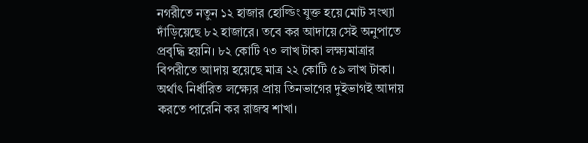নগরীতে নতুন ১২ হাজার হোল্ডিং যুক্ত হয়ে মোট সংখ্যা দাঁড়িয়েছে ৮২ হাজারে। তবে কর আদায়ে সেই অনুপাতে প্রবৃদ্ধি হয়নি। ৮২ কোটি ৭৩ লাখ টাকা লক্ষ্যমাত্রার বিপরীতে আদায় হয়েছে মাত্র ২২ কোটি ৫৯ লাখ টাকা। অর্থাৎ নির্ধারিত লক্ষ্যের প্রায় তিনভাগের দুইভাগই আদায় করতে পারেনি কর রাজস্ব শাখা।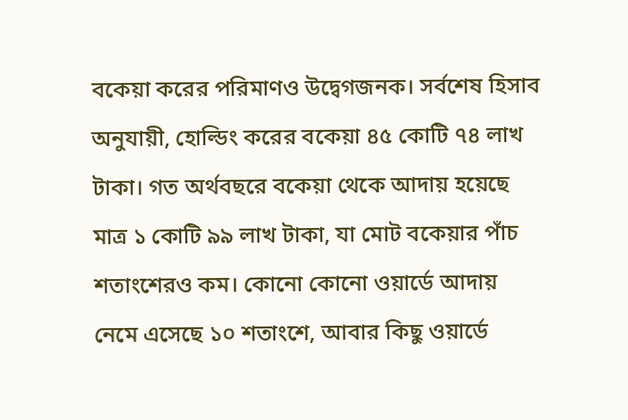বকেয়া করের পরিমাণও উদ্বেগজনক। সর্বশেষ হিসাব অনুযায়ী, হোল্ডিং করের বকেয়া ৪৫ কোটি ৭৪ লাখ টাকা। গত অর্থবছরে বকেয়া থেকে আদায় হয়েছে মাত্র ১ কোটি ৯৯ লাখ টাকা, যা মোট বকেয়ার পাঁচ শতাংশেরও কম। কোনো কোনো ওয়ার্ডে আদায় নেমে এসেছে ১০ শতাংশে, আবার কিছু ওয়ার্ডে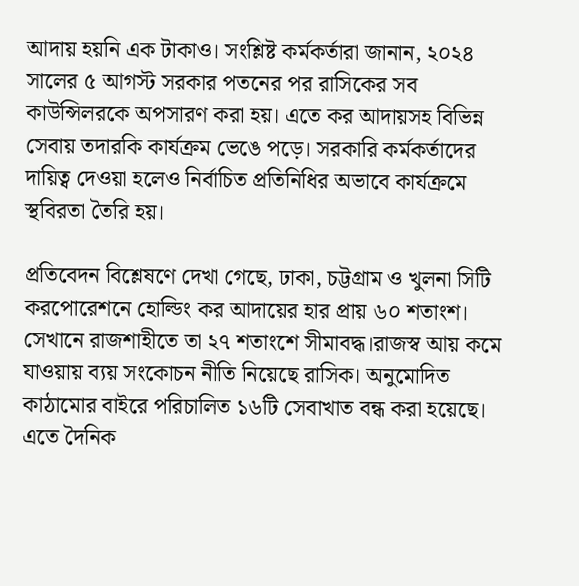আদায় হয়নি এক টাকাও। সংশ্লিষ্ট কর্মকর্তারা জানান, ২০২৪ সালের ৫ আগস্ট সরকার পতনের পর রাসিকের সব কাউন্সিলরকে অপসারণ করা হয়। এতে কর আদায়সহ বিভিন্ন সেবায় তদারকি কার্যক্রম ভেঙে পড়ে। সরকারি কর্মকর্তাদের দায়িত্ব দেওয়া হলেও নির্বাচিত প্রতিনিধির অভাবে কার্যক্রমে স্থবিরতা তৈরি হয়।

প্রতিবেদন বিশ্লেষণে দেখা গেছে, ঢাকা, চট্টগ্রাম ও খুলনা সিটি করপোরেশনে হোল্ডিং কর আদায়ের হার প্রায় ৬০ শতাংশ। সেখানে রাজশাহীতে তা ২৭ শতাংশে সীমাবদ্ধ।রাজস্ব আয় কমে যাওয়ায় ব্যয় সংকোচন নীতি নিয়েছে রাসিক। অনুমোদিত কাঠামোর বাইরে পরিচালিত ১৬টি সেবাখাত বন্ধ করা হয়েছে। এতে দৈনিক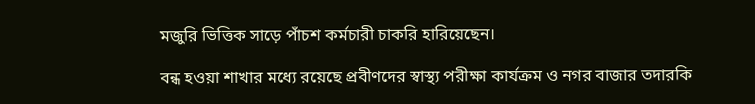মজুরি ভিত্তিক সাড়ে পাঁচশ কর্মচারী চাকরি হারিয়েছেন।

বন্ধ হওয়া শাখার মধ্যে রয়েছে প্রবীণদের স্বাস্থ্য পরীক্ষা কার্যক্রম ও নগর বাজার তদারকি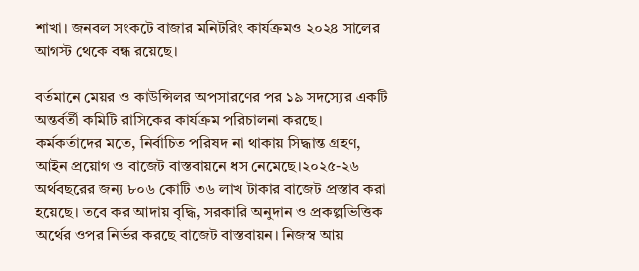শাখা। জনবল সংকটে বাজার মনিটরিং কার্যক্রমও ২০২৪ সালের আগস্ট থেকে বন্ধ রয়েছে।

বর্তমানে মেয়র ও কাউন্সিলর অপসারণের পর ১৯ সদস্যের একটি অন্তর্বর্তী কমিটি রাসিকের কার্যক্রম পরিচালনা করছে। কর্মকর্তাদের মতে, নির্বাচিত পরিষদ না থাকায় সিদ্ধান্ত গ্রহণ, আইন প্রয়োগ ও বাজেট বাস্তবায়নে ধস নেমেছে।২০২৫-২৬ অর্থবছরের জন্য ৮০৬ কোটি ৩৬ লাখ টাকার বাজেট প্রস্তাব করা হয়েছে। তবে কর আদায় বৃদ্ধি, সরকারি অনুদান ও প্রকল্পভিত্তিক অর্থের ওপর নির্ভর করছে বাজেট বাস্তবায়ন। নিজস্ব আয়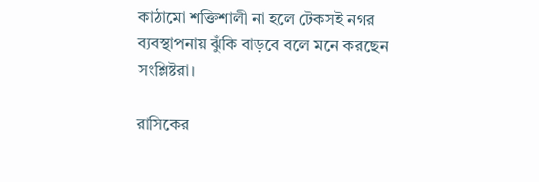কাঠামো শক্তিশালী না হলে টেকসই নগর ব্যবস্থাপনায় ঝুঁকি বাড়বে বলে মনে করছেন সংশ্লিষ্টরা।

রাসিকের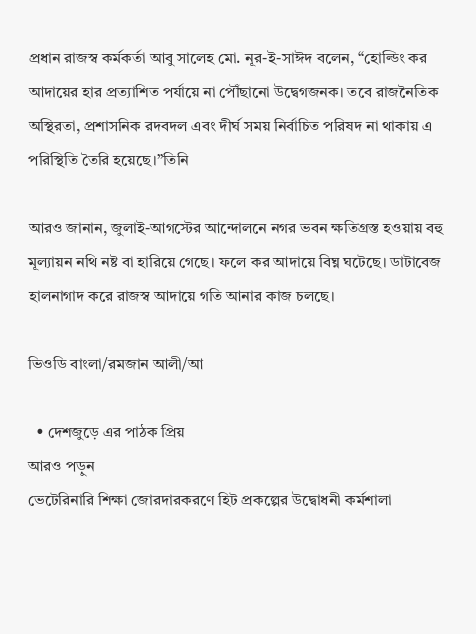প্রধান রাজস্ব কর্মকর্তা আবু সালেহ মো. নূর-ই-সাঈদ বলেন, “হোল্ডিং কর আদায়ের হার প্রত্যাশিত পর্যায়ে না পৌঁছানো উদ্বেগজনক। তবে রাজনৈতিক অস্থিরতা, প্রশাসনিক রদবদল এবং দীর্ঘ সময় নির্বাচিত পরিষদ না থাকায় এ পরিস্থিতি তৈরি হয়েছে।”তিনি

আরও জানান, জুলাই-আগস্টের আন্দোলনে নগর ভবন ক্ষতিগ্রস্ত হওয়ায় বহু মূল্যায়ন নথি নষ্ট বা হারিয়ে গেছে। ফলে কর আদায়ে বিঘ্ন ঘটেছে। ডাটাবেজ হালনাগাদ করে রাজস্ব আদায়ে গতি আনার কাজ চলছে।

ভিওডি বাংলা/রমজান আলী/আ

  • দেশজুড়ে এর পাঠক প্রিয়
আরও পড়ুন
ভেটেরিনারি শিক্ষা জোরদারকরণে হিট প্রকল্পের উদ্বোধনী কর্মশালা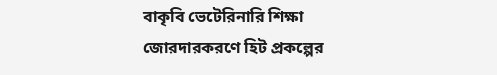বাকৃবি ভেটেরিনারি শিক্ষা জোরদারকরণে হিট প্রকল্পের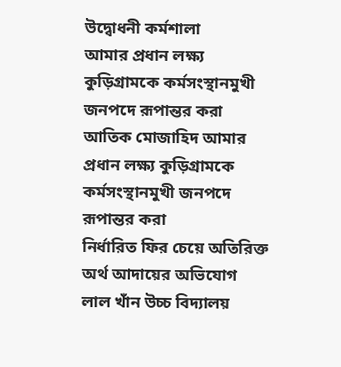উদ্বোধনী কর্মশালা
আমার প্রধান লক্ষ্য কুড়িগ্রামকে কর্মসংস্থানমুখী জনপদে রূপান্তর করা
আতিক মোজাহিদ আমার প্রধান লক্ষ্য কুড়িগ্রামকে কর্মসংস্থানমুখী জনপদে রূপান্তর করা
নির্ধারিত ফির চেয়ে অতিরিক্ত অর্থ আদায়ের অভিযোগ
লাল খাঁন উচ্চ বিদ্যালয়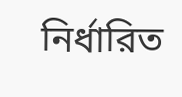নির্ধারিত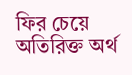ফির চেয়ে অতিরিক্ত অর্থ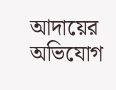আদায়ের অভিযোগ